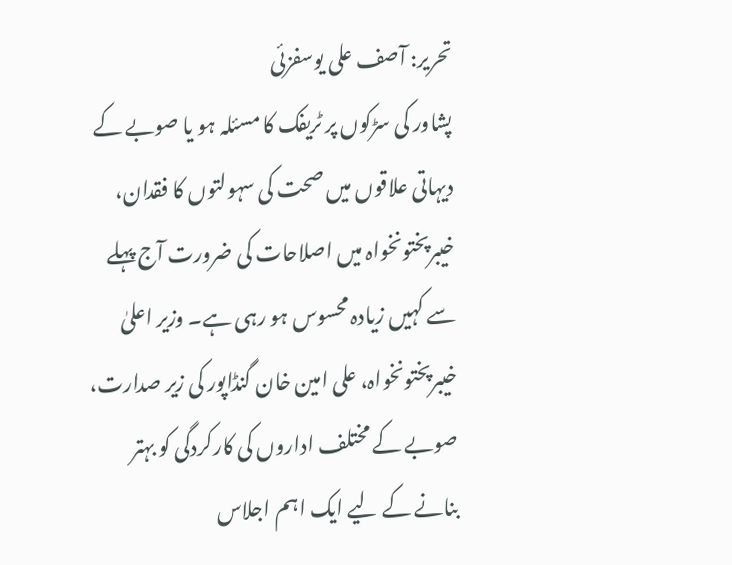تحریر: آصف علی یوسفزئی
پشاور کی سڑکوں پر ٹریفک کا مسئلہ ہو یا صوبے کے دیہاتی علاقوں میں صحت کی سہولتوں کا فقدان، خیبرپختونخواہ میں اصلاحات کی ضرورت آج پہلے سے کہیں زیادہ محسوس ہو رہی ہے۔ وزیر اعلیٰ خیبرپختونخواہ، علی امین خان گنڈاپور کی زیر صدارت، صوبے کے مختلف اداروں کی کارکردگی کو بہتر بنانے کے لیے ایک اہم اجلاس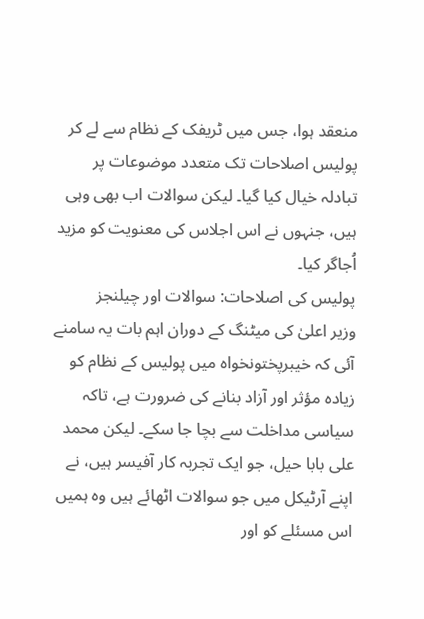منعقد ہوا، جس میں ٹریفک کے نظام سے لے کر پولیس اصلاحات تک متعدد موضوعات پر تبادلہ خیال کیا گیا۔ لیکن سوالات اب بھی وہی ہیں، جنہوں نے اس اجلاس کی معنویت کو مزید اُجاگر کیا۔
پولیس کی اصلاحات: سوالات اور چیلنجز
وزیر اعلیٰ کی میٹنگ کے دوران اہم بات یہ سامنے آئی کہ خیبرپختونخواہ میں پولیس کے نظام کو زیادہ مؤثر اور آزاد بنانے کی ضرورت ہے، تاکہ سیاسی مداخلت سے بچا جا سکے۔ لیکن محمد علی بابا حیل، جو ایک تجربہ کار آفیسر ہیں، نے اپنے آرٹیکل میں جو سوالات اٹھائے ہیں وہ ہمیں اس مسئلے کو اور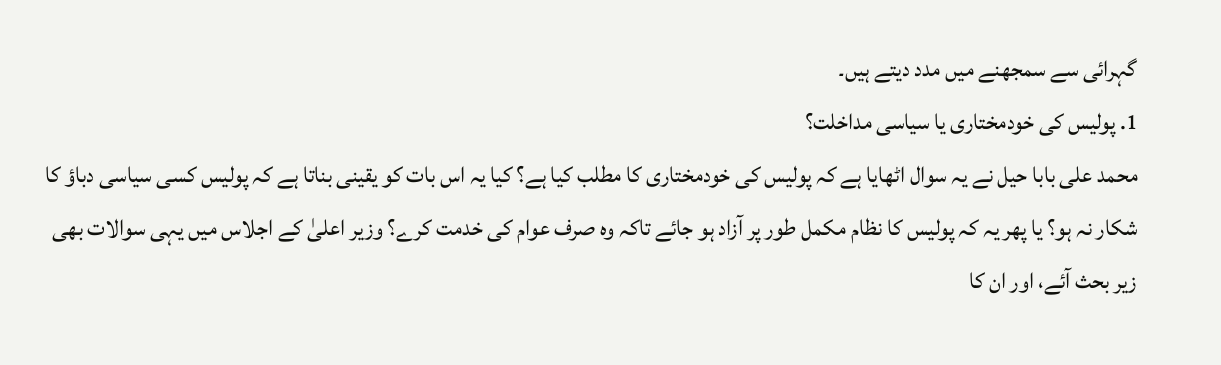گہرائی سے سمجھنے میں مدد دیتے ہیں۔
1. پولیس کی خودمختاری یا سیاسی مداخلت؟
محمد علی بابا حیل نے یہ سوال اٹھایا ہے کہ پولیس کی خودمختاری کا مطلب کیا ہے؟ کیا یہ اس بات کو یقینی بناتا ہے کہ پولیس کسی سیاسی دباؤ کا شکار نہ ہو؟ یا پھر یہ کہ پولیس کا نظام مکمل طور پر آزاد ہو جائے تاکہ وہ صرف عوام کی خدمت کرے؟ وزیر اعلیٰ کے اجلاس میں یہی سوالات بھی زیر بحث آئے، اور ان کا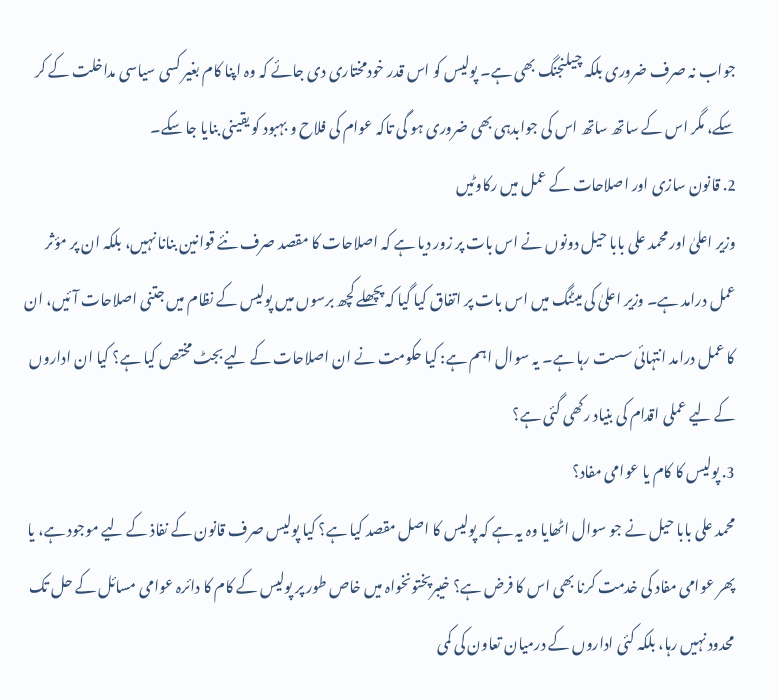جواب نہ صرف ضروری بلکہ چیلنجنگ بھی ہے۔ پولیس کو اس قدر خودمختاری دی جائے کہ وہ اپنا کام بغیر کسی سیاسی مداخلت کے کر سکے، مگر اس کے ساتھ ساتھ اس کی جوابدہی بھی ضروری ہو گی تاکہ عوام کی فلاح و بہبود کو یقینی بنایا جا سکے۔
2. قانون سازی اور اصلاحات کے عمل میں رکاوٹیں
وزیر اعلیٰ اور محمد علی بابا حیل دونوں نے اس بات پر زور دیا ہے کہ اصلاحات کا مقصد صرف نئے قوانین بنانا نہیں، بلکہ ان پر مؤثر عمل درامد ہے۔ وزیر اعلیٰ کی میٹنگ میں اس بات پر اتفاق کیا گیا کہ پچھلے کچھ برسوں میں پولیس کے نظام میں جتنی اصلاحات آئیں، ان کا عمل درامد انتہائی سست رہا ہے۔ یہ سوال اہم ہے: کیا حکومت نے ان اصلاحات کے لیے بجٹ مختص کیا ہے؟ کیا ان اداروں کے لیے عملی اقدام کی بنیاد رکھی گئی ہے؟
3. پولیس کا کام یا عوامی مفاد؟
محمد علی بابا حیل نے جو سوال اٹھایا وہ یہ ہے کہ پولیس کا اصل مقصد کیا ہے؟ کیا پولیس صرف قانون کے نفاذ کے لیے موجود ہے، یا پھر عوامی مفاد کی خدمت کرنا بھی اس کا فرض ہے؟ خیبرپختونخواہ میں خاص طور پر پولیس کے کام کا دائرہ عوامی مسائل کے حل تک محدود نہیں رہا، بلکہ کئی اداروں کے درمیان تعاون کی کمی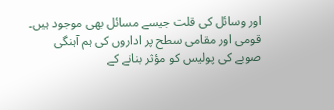اور وسائل کی قلت جیسے مسائل بھی موجود ہیں۔
قومی اور مقامی سطح پر اداروں کی ہم آہنگی
صوبے کی پولیس کو مؤثر بنانے کے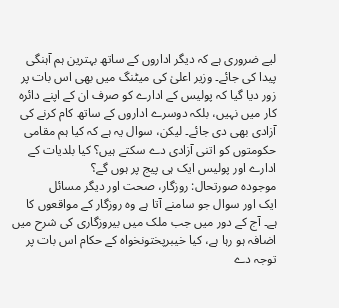لیے ضروری ہے کہ دیگر اداروں کے ساتھ بہترین ہم آہنگی پیدا کی جائے۔ وزیر اعلیٰ کی میٹنگ میں بھی اس بات پر زور دیا گیا کہ پولیس کے ادارے کو صرف ان کے اپنے دائرہ کار میں نہیں، بلکہ دوسرے اداروں کے ساتھ کام کرنے کی آزادی بھی دی جائے۔ لیکن، سوال یہ ہے کہ کیا ہم مقامی حکومتوں کو اتنی آزادی دے سکتے ہیں؟ کیا بلدیات کے ادارے اور پولیس ایک ہی پیج پر ہوں گے؟
موجودہ صورتحال: روزگار، صحت اور دیگر مسائل
ایک اور سوال جو سامنے آتا ہے وہ روزگار کے مواقعوں کا ہے۔ آج کے دور میں جب ملک میں بیروزگاری کی شرح میں اضافہ ہو رہا ہے، کیا خیبرپختونخواہ کے حکام اس بات پر توجہ دے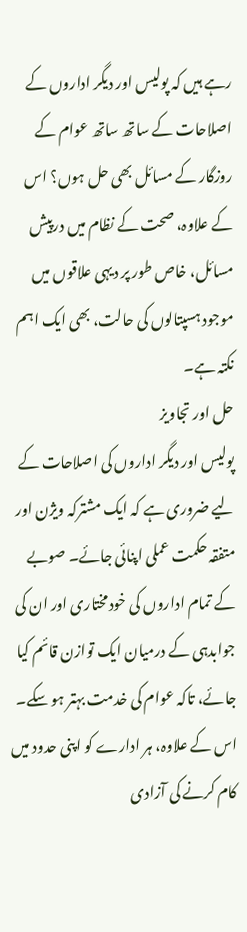رہے ہیں کہ پولیس اور دیگر اداروں کے اصلاحات کے ساتھ ساتھ عوام کے روزگار کے مسائل بھی حل ہوں؟ اس کے علاوہ، صحت کے نظام میں درپیش مسائل، خاص طور پر دیہی علاقوں میں موجود ہسپتالوں کی حالت، بھی ایک اہم نکتہ ہے۔
حل اور تجاویز
پولیس اور دیگر اداروں کی اصلاحات کے لیے ضروری ہے کہ ایک مشترکہ ویژن اور متفقہ حکمت عملی اپنائی جائے۔ صوبے کے تمام اداروں کی خودمختاری اور ان کی جوابدہی کے درمیان ایک توازن قائم کیا جائے، تاکہ عوام کی خدمت بہتر ہو سکے۔ اس کے علاوہ، ہر ادارے کو اپنی حدود میں کام کرنے کی آزادی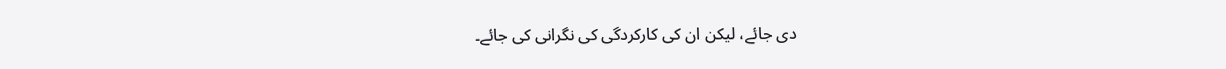دی جائے، لیکن ان کی کارکردگی کی نگرانی کی جائے۔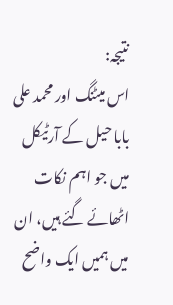نتیجہ:
اس میٹنگ اور محمد علی بابا حیل کے آرٹیکل میں جو اہم نکات اٹھائے گئے ہیں، ان میں ہمیں ایک واضح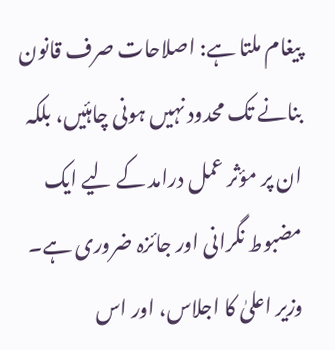پیغام ملتا ہے: اصلاحات صرف قانون بنانے تک محدود نہیں ہونی چاہئیں، بلکہ ان پر مؤثر عمل درامد کے لیے ایک مضبوط نگرانی اور جائزہ ضروری ہے۔ وزیر اعلیٰ کا اجلاس، اور اس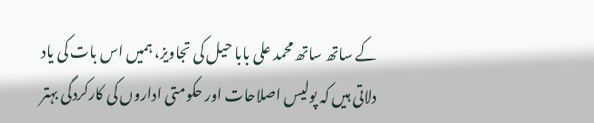کے ساتھ ساتھ محمد علی بابا حیل کی تجاویز، ہمیں اس بات کی یاد دلاتی ہیں کہ پولیس اصلاحات اور حکومتی اداروں کی کارکردگی بہتر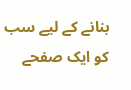بنانے کے لیے سب کو ایک صفحے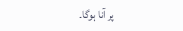پر آنا ہوگا۔